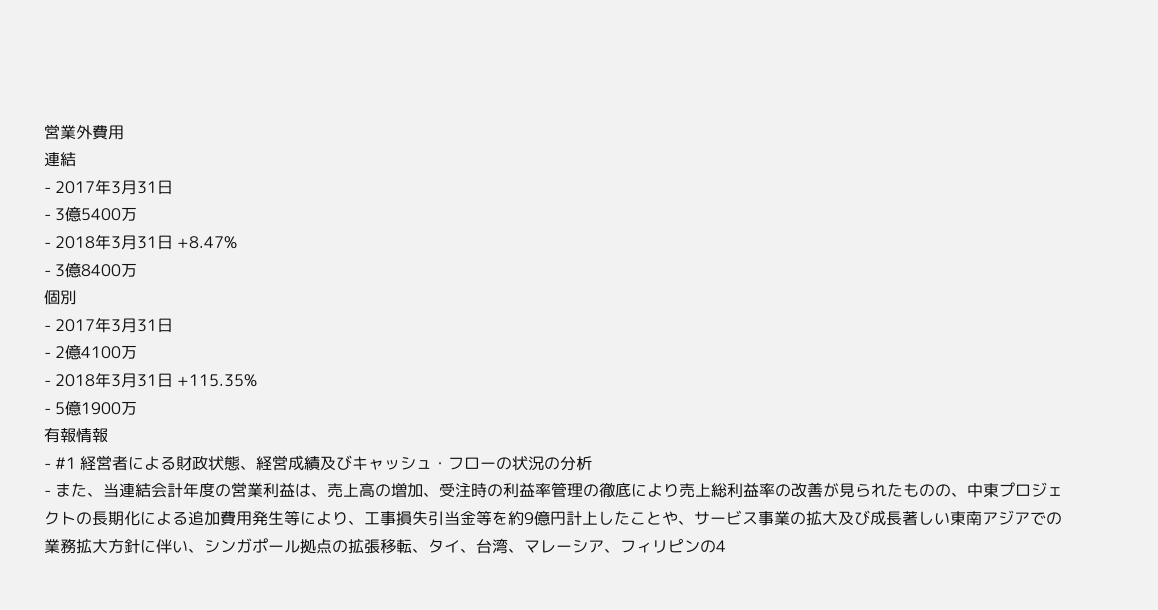営業外費用
連結
- 2017年3月31日
- 3億5400万
- 2018年3月31日 +8.47%
- 3億8400万
個別
- 2017年3月31日
- 2億4100万
- 2018年3月31日 +115.35%
- 5億1900万
有報情報
- #1 経営者による財政状態、経営成績及びキャッシュ・フローの状況の分析
- また、当連結会計年度の営業利益は、売上高の増加、受注時の利益率管理の徹底により売上総利益率の改善が見られたものの、中東プロジェクトの長期化による追加費用発生等により、工事損失引当金等を約9億円計上したことや、サービス事業の拡大及び成長著しい東南アジアでの業務拡大方針に伴い、シンガポール拠点の拡張移転、タイ、台湾、マレーシア、フィリピンの4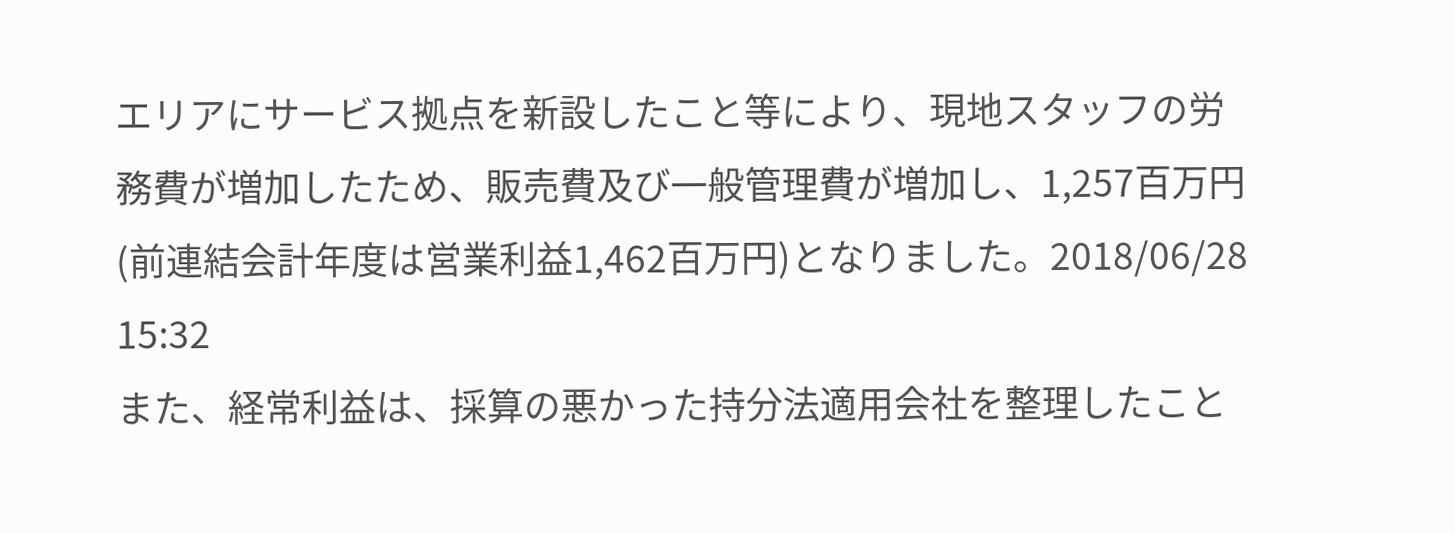エリアにサービス拠点を新設したこと等により、現地スタッフの労務費が増加したため、販売費及び一般管理費が増加し、1,257百万円(前連結会計年度は営業利益1,462百万円)となりました。2018/06/28 15:32
また、経常利益は、採算の悪かった持分法適用会社を整理したこと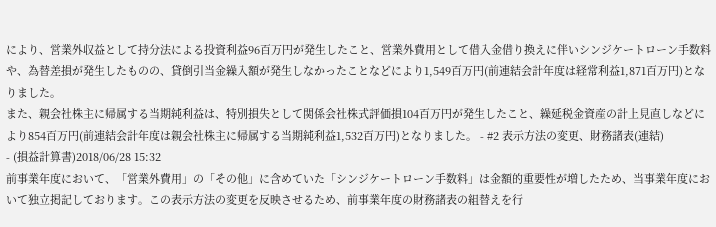により、営業外収益として持分法による投資利益96百万円が発生したこと、営業外費用として借入金借り換えに伴いシンジケートローン手数料や、為替差損が発生したものの、貸倒引当金繰入額が発生しなかったことなどにより1,549百万円(前連結会計年度は経常利益1,871百万円)となりました。
また、親会社株主に帰属する当期純利益は、特別損失として関係会社株式評価損104百万円が発生したこと、繰延税金資産の計上見直しなどにより854百万円(前連結会計年度は親会社株主に帰属する当期純利益1,532百万円)となりました。 - #2 表示方法の変更、財務諸表(連結)
- (損益計算書)2018/06/28 15:32
前事業年度において、「営業外費用」の「その他」に含めていた「シンジケートローン手数料」は金額的重要性が増したため、当事業年度において独立掲記しております。この表示方法の変更を反映させるため、前事業年度の財務諸表の組替えを行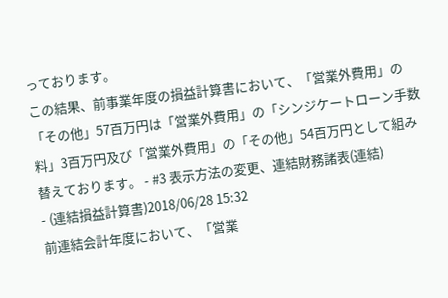っております。
この結果、前事業年度の損益計算書において、「営業外費用」の「その他」57百万円は「営業外費用」の「シンジケートローン手数料」3百万円及び「営業外費用」の「その他」54百万円として組み替えております。 - #3 表示方法の変更、連結財務諸表(連結)
- (連結損益計算書)2018/06/28 15:32
前連結会計年度において、「営業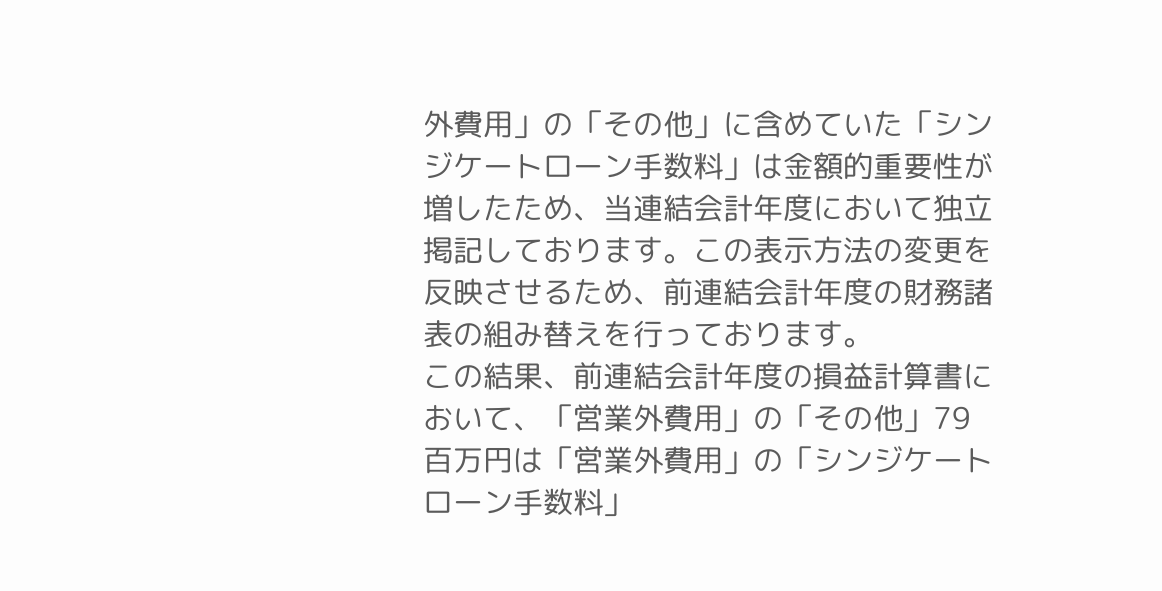外費用」の「その他」に含めていた「シンジケートローン手数料」は金額的重要性が増したため、当連結会計年度において独立掲記しております。この表示方法の変更を反映させるため、前連結会計年度の財務諸表の組み替えを行っております。
この結果、前連結会計年度の損益計算書において、「営業外費用」の「その他」79百万円は「営業外費用」の「シンジケートローン手数料」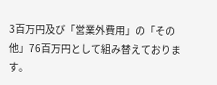3百万円及び「営業外費用」の「その他」76百万円として組み替えております。